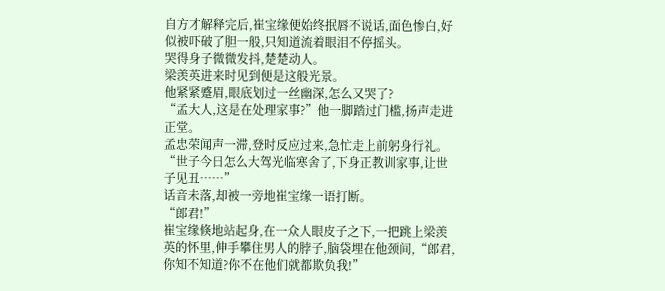自方才解释完后,崔宝缘便始终抿唇不说话,面色惨白,好似被吓破了胆一般,只知道流着眼泪不停摇头。
哭得身子微微发抖,楚楚动人。
梁羡英进来时见到便是这般光景。
他紧紧蹙眉,眼底划过一丝幽深,怎么又哭了?
“孟大人,这是在处理家事?”他一脚踏过门槛,扬声走进正堂。
孟忠荣闻声一滞,登时反应过来,急忙走上前躬身行礼。
“世子今日怎么大驾光临寒舍了,下身正教训家事,让世子见丑……”
话音未落,却被一旁地崔宝缘一语打断。
“郎君!”
崔宝缘倏地站起身,在一众人眼皮子之下,一把跳上梁羡英的怀里,伸手攀住男人的脖子,脑袋埋在他颈间,“郎君,你知不知道?你不在他们就都欺负我!”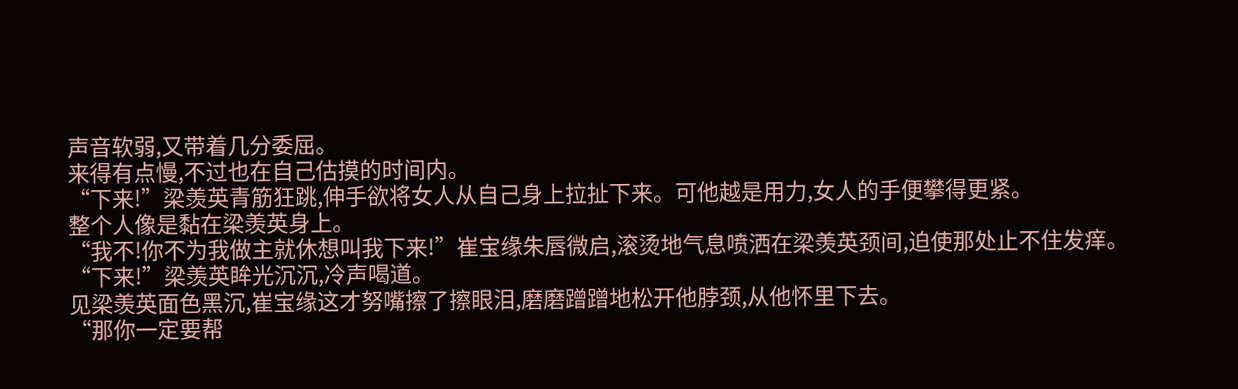声音软弱,又带着几分委屈。
来得有点慢,不过也在自己估摸的时间内。
“下来!”梁羡英青筋狂跳,伸手欲将女人从自己身上拉扯下来。可他越是用力,女人的手便攀得更紧。
整个人像是黏在梁羡英身上。
“我不!你不为我做主就休想叫我下来!”崔宝缘朱唇微启,滚烫地气息喷洒在梁羡英颈间,迫使那处止不住发痒。
“下来!”梁羡英眸光沉沉,冷声喝道。
见梁羡英面色黑沉,崔宝缘这才努嘴擦了擦眼泪,磨磨蹭蹭地松开他脖颈,从他怀里下去。
“那你一定要帮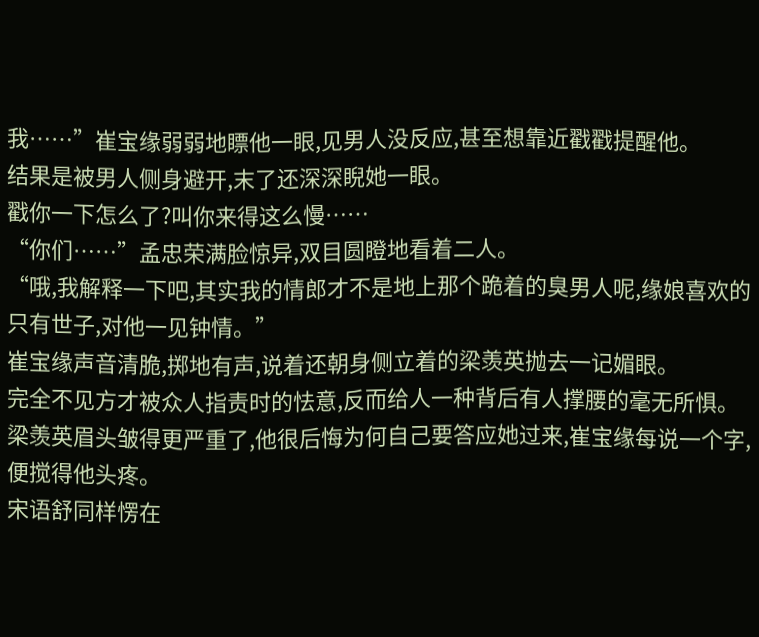我……”崔宝缘弱弱地瞟他一眼,见男人没反应,甚至想靠近戳戳提醒他。
结果是被男人侧身避开,末了还深深睨她一眼。
戳你一下怎么了?叫你来得这么慢……
“你们……”孟忠荣满脸惊异,双目圆瞪地看着二人。
“哦,我解释一下吧,其实我的情郎才不是地上那个跪着的臭男人呢,缘娘喜欢的只有世子,对他一见钟情。”
崔宝缘声音清脆,掷地有声,说着还朝身侧立着的梁羡英抛去一记媚眼。
完全不见方才被众人指责时的怯意,反而给人一种背后有人撑腰的毫无所惧。
梁羡英眉头皱得更严重了,他很后悔为何自己要答应她过来,崔宝缘每说一个字,便搅得他头疼。
宋语舒同样愣在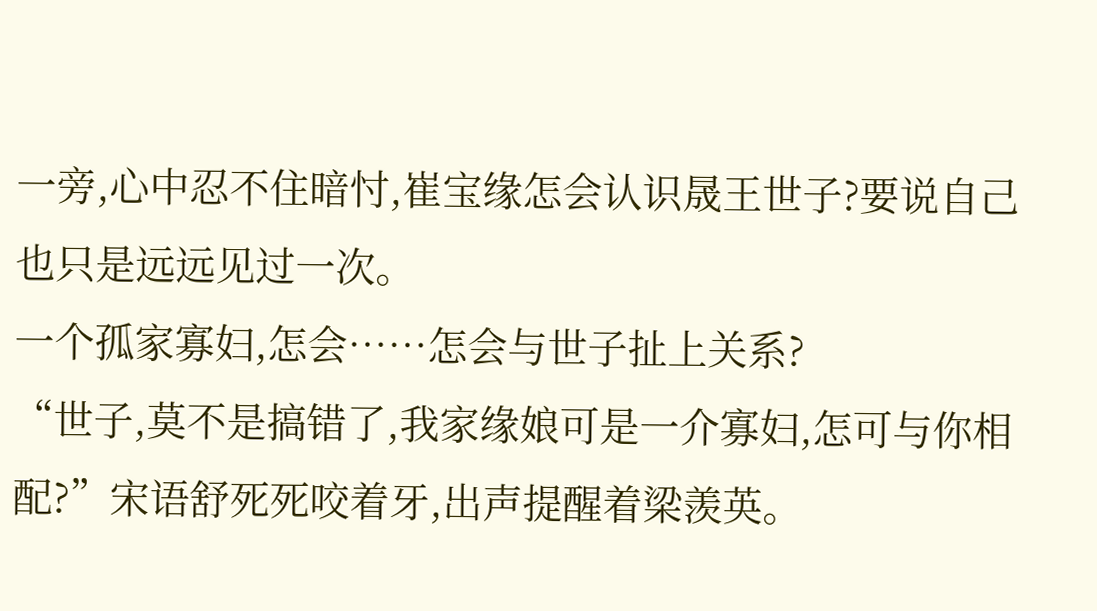一旁,心中忍不住暗忖,崔宝缘怎会认识晟王世子?要说自己也只是远远见过一次。
一个孤家寡妇,怎会……怎会与世子扯上关系?
“世子,莫不是搞错了,我家缘娘可是一介寡妇,怎可与你相配?”宋语舒死死咬着牙,出声提醒着梁羡英。